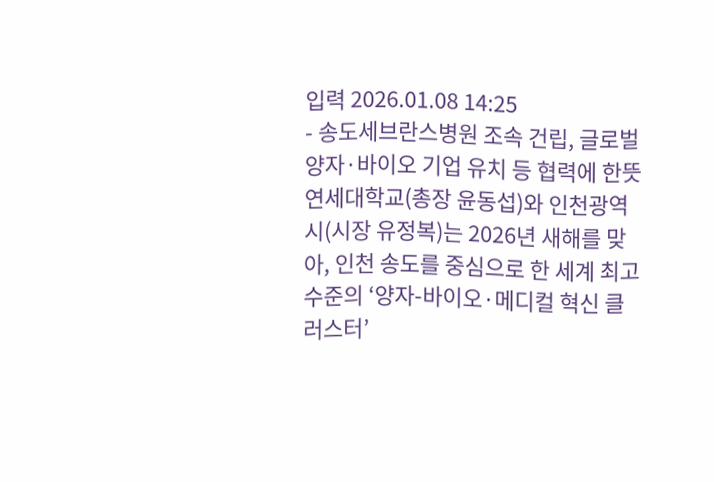입력 2026.01.08 14:25
- 송도세브란스병원 조속 건립, 글로벌 양자·바이오 기업 유치 등 협력에 한뜻
연세대학교(총장 윤동섭)와 인천광역시(시장 유정복)는 2026년 새해를 맞아, 인천 송도를 중심으로 한 세계 최고 수준의 ‘양자-바이오·메디컬 혁신 클러스터’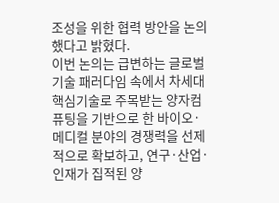조성을 위한 협력 방안을 논의했다고 밝혔다.
이번 논의는 급변하는 글로벌 기술 패러다임 속에서 차세대 핵심기술로 주목받는 양자컴퓨팅을 기반으로 한 바이오·메디컬 분야의 경쟁력을 선제적으로 확보하고, 연구·산업·인재가 집적된 양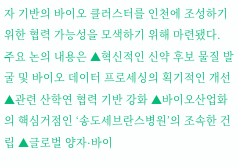자 기반의 바이오 클러스터를 인천에 조성하기 위한 협력 가능성을 모색하기 위해 마련됐다.
주요 논의 내용은 ▲혁신적인 신약 후보 물질 발굴 및 바이오 데이터 프로세싱의 획기적인 개선 ▲관련 산학연 협력 기반 강화 ▲바이오산업화의 핵심거점인 ‘송도세브란스병원’의 조속한 건립 ▲글로벌 양자·바이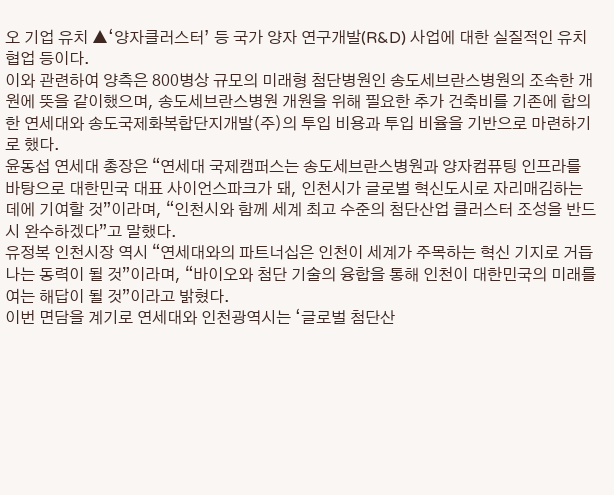오 기업 유치 ▲‘양자클러스터’ 등 국가 양자 연구개발(R&D) 사업에 대한 실질적인 유치 협업 등이다.
이와 관련하여 양측은 800병상 규모의 미래형 첨단병원인 송도세브란스병원의 조속한 개원에 뜻을 같이했으며, 송도세브란스병원 개원을 위해 필요한 추가 건축비를 기존에 합의한 연세대와 송도국제화복합단지개발(주)의 투입 비용과 투입 비율을 기반으로 마련하기로 했다.
윤동섭 연세대 총장은 “연세대 국제캠퍼스는 송도세브란스병원과 양자컴퓨팅 인프라를 바탕으로 대한민국 대표 사이언스파크가 돼, 인천시가 글로벌 혁신도시로 자리매김하는 데에 기여할 것”이라며, “인천시와 함께 세계 최고 수준의 첨단산업 클러스터 조성을 반드시 완수하겠다”고 말했다.
유정복 인천시장 역시 “연세대와의 파트너십은 인천이 세계가 주목하는 혁신 기지로 거듭나는 동력이 될 것”이라며, “바이오와 첨단 기술의 융합을 통해 인천이 대한민국의 미래를 여는 해답이 될 것”이라고 밝혔다.
이번 면담을 계기로 연세대와 인천광역시는 ‘글로벌 첨단산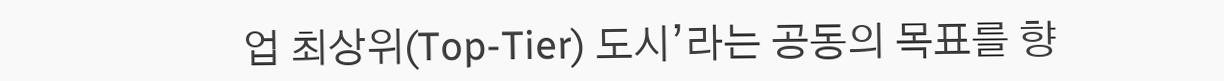업 최상위(Top-Tier) 도시’라는 공동의 목표를 향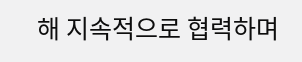해 지속적으로 협력하며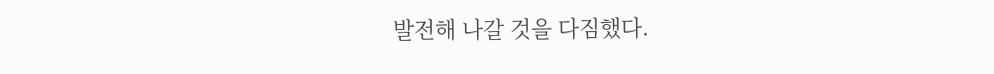발전해 나갈 것을 다짐했다.